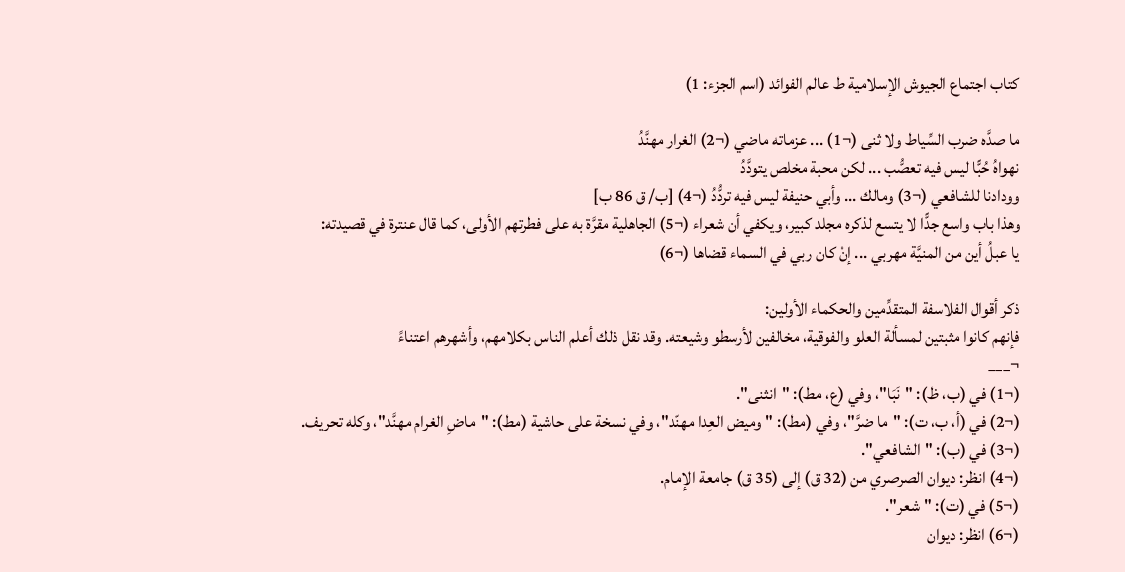كتاب اجتماع الجيوش الإسلامية ط عالم الفوائد (اسم الجزء: 1)

ما صدَّه ضرب السِّياط ولا ثنى (¬1) ... عزماته ماضي (¬2) الغرار مهنَّدُ
نهواهُ حُبًّا ليس فيه تعصُّب ... لكن محبة مخلص يتودَّدُ
وودادنا للشافعي (¬3) ومالك ... وأبي حنيفة ليس فيه تردُّدُ (¬4) [ب/ ق 86 ب]
وهذا باب واسع جدًّا لا يتسع لذكره مجلد كبير، ويكفي أن شعراء (¬5) الجاهلية مقرَّة به على فطرتهم الأولى، كما قال عنترة في قصيدته:
يا عبلُ أين من المنيَّة مهربي ... إنْ كان ربي في السماء قضاها (¬6)

ذكر أقوال الفلاسفة المتقدِّمين والحكماء الأولين:
فإنهم كانوا مثبتين لمسألة العلو والفوقية، مخالفين لأرسطو وشيعته. وقد نقل ذلك أعلم الناس بكلامهم، وأشهرهم اعتناءً
¬___
(¬1) في (ب، ظ): "نَبَا"، وفي (ع، مط): "انثنى".
(¬2) في (أ، ب، ت): "ما ضرَّ"، وفي (مط): "وميض العِدا مهنّد"، وفي نسخة على حاشية (مط): "ماضِ الغرام مهنَّد"، وكله تحريف.
(¬3) في (ب): "الشافعي".
(¬4) انظر: ديوان الصرصري من (32 ق) إلى (35 ق) جامعة الإمام.
(¬5) في (ت): "شعر".
(¬6) انظر: ديوان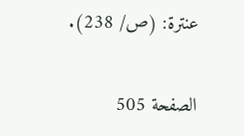عنترة: (ص/ 238).

الصفحة 505